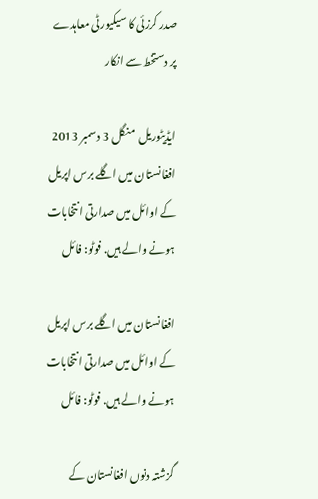صدر کرزئی کا سیکیورٹی معاہدے پر دستخط سے انکار

ایڈیٹوریل  منگل 3 دسمبر 2013
افغانستان میں اگلے برس اپریل کے اوائل میں صدارتی انتخابات ہونے والے ہیں. فوٹو: فائل

افغانستان میں اگلے برس اپریل کے اوائل میں صدارتی انتخابات ہونے والے ہیں. فوٹو: فائل

گزشتہ دنوں افغانستان کے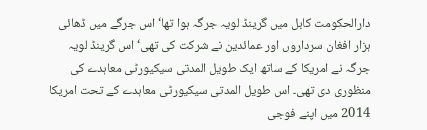دارالحکومت کابل میں گرینڈ لویہ جرگہ ہوا تھا‘ اس جرگے میں ڈھائی ہزار افغان سرداروں اور عمائدین نے شرکت کی تھی‘ اس گرینڈ لویہ جرگہ نے امریکا کے ساتھ ایک طویل المدتی سیکیورٹی معاہدے کی منظوری دی تھی۔ اس طویل المدتی سیکیورٹی معاہدے کے تحت امریکا 2014 میں اپنے فوجی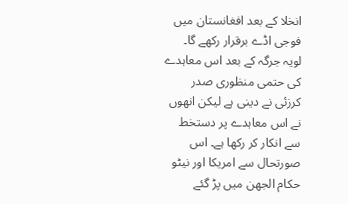انخلا کے بعد افغانستان میں فوجی اڈے برقرار رکھے گا۔ لویہ جرگہ کے بعد اس معاہدے کی حتمی منظوری صدر کرزئی نے دینی ہے لیکن انھوں نے اس معاہدے پر دستخط سے انکار کر رکھا ہے۔ اس صورتحال سے امریکا اور نیٹو حکام الجھن میں پڑ گئے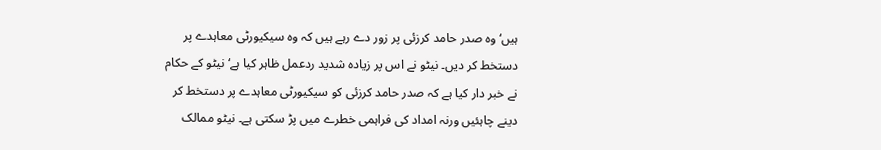ہیں‘ وہ صدر حامد کرزئی پر زور دے رہے ہیں کہ وہ سیکیورٹی معاہدے پر دستخط کر دیں۔ نیٹو نے اس پر زیادہ شدید ردعمل ظاہر کیا ہے‘ نیٹو کے حکام نے خبر دار کیا ہے کہ صدر حامد کرزئی کو سیکیورٹی معاہدے پر دستخط کر دینے چاہئیں ورنہ امداد کی فراہمی خطرے میں پڑ سکتی ہے۔ نیٹو ممالک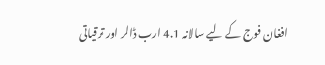افغان فوج کے لیے سالانہ 4.1 ارب ڈالر اور ترقیاتی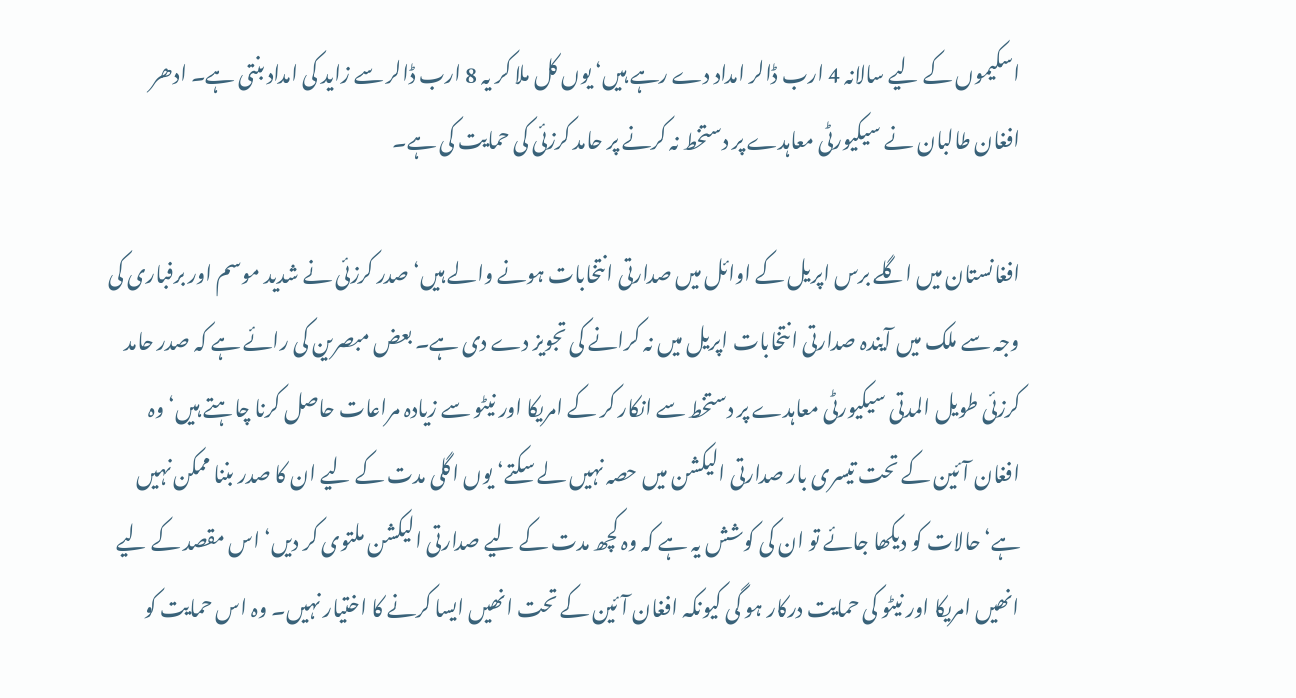اسکیموں کے لیے سالانہ 4 ارب ڈالر امداد دے رہے ہیں‘ یوں کل ملا کر یہ 8 ارب ڈالر سے زاید کی امداد بنتی ہے۔ ادھر افغان طالبان نے سیکیورٹی معاہدے پر دستخط نہ کرنے پر حامد کرزئی کی حمایت کی ہے۔

افغانستان میں اگلے برس اپریل کے اوائل میں صدارتی انتخابات ہونے والے ہیں‘ صدر کرزئی نے شدید موسم اور برفباری کی وجہ سے ملک میں آیندہ صدارتی انتخابات اپریل میں نہ کرانے کی تجویز دے دی ہے۔ بعض مبصرین کی رائے ہے کہ صدر حامد کرزئی طویل المدتی سیکیورٹی معاہدے پر دستخط سے انکار کر کے امریکا اور نیٹو سے زیادہ مراعات حاصل کرنا چاہتے ہیں‘ وہ افغان آئین کے تحت تیسری بار صدارتی الیکشن میں حصہ نہیں لے سکتے‘ یوں اگلی مدت کے لیے ان کا صدر بننا ممکن نہیں ہے‘ حالات کو دیکھا جائے تو ان کی کوشش یہ ہے کہ وہ کچھ مدت کے لیے صدارتی الیکشن ملتوی کر دیں‘ اس مقصد کے لیے انھیں امریکا اور نیٹو کی حمایت درکار ہو گی کیونکہ افغان آئین کے تحت انھیں ایسا کرنے کا اختیار نہیں۔ وہ اس حمایت کو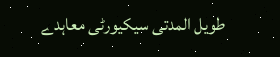طویل المدتی سیکیورٹی معاہدے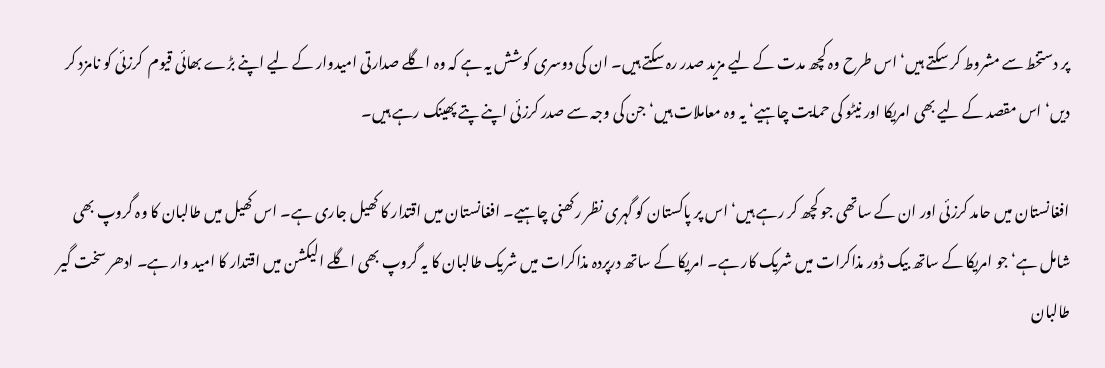پر دستخط سے مشروط کر سکتے ہیں‘ اس طرح وہ کچھ مدت کے لیے مزید صدر رہ سکتے ہیں۔ ان کی دوسری کوشش یہ ہے کہ وہ اگلے صدارتی امیدوار کے لیے اپنے بڑے بھائی قیوم  کرزئی کو نامزد کر دیں‘ اس مقصد کے لیے بھی امریکا اور نیٹو کی حمایت چاہیے‘ یہ وہ معاملات ہیں‘ جن کی وجہ سے صدر کرزئی اپنے پتے پھینک رہے ہیں۔

افغانستان میں حامد کرزئی اور ان کے ساتھی جو کچھ کر رہے ہیں‘ اس پر پاکستان کو گہری نظر رکھنی چاہیے۔ افغانستان میں اقتدار کا کھیل جاری ہے۔ اس کھیل میں طالبان کا وہ گروپ بھی شامل ہے‘ جو امریکا کے ساتھ بیک ڈور مذاکرات میں شریک کار ہے۔ امریکا کے ساتھ درپردہ مذاکرات میں شریک طالبان کا یہ گروپ بھی اگلے الیکشن میں اقتدار کا امید وار ہے۔ ادھر سخت گیر طالبان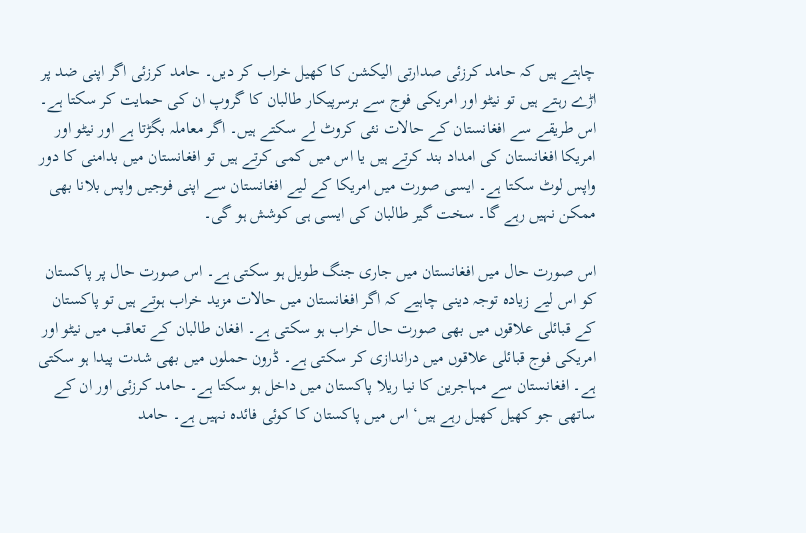چاہتے ہیں کہ حامد کرزئی صدارتی الیکشن کا کھیل خراب کر دیں۔ حامد کرزئی اگر اپنی ضد پر اڑے رہتے ہیں تو نیٹو اور امریکی فوج سے برسرپیکار طالبان کا گروپ ان کی حمایت کر سکتا ہے۔ اس طریقے سے افغانستان کے حالات نئی کروٹ لے سکتے ہیں۔ اگر معاملہ بگڑتا ہے اور نیٹو اور امریکا افغانستان کی امداد بند کرتے ہیں یا اس میں کمی کرتے ہیں تو افغانستان میں بدامنی کا دور واپس لوٹ سکتا ہے۔ ایسی صورت میں امریکا کے لیے افغانستان سے اپنی فوجیں واپس بلانا بھی ممکن نہیں رہے گا۔ سخت گیر طالبان کی ایسی ہی کوشش ہو گی۔

اس صورت حال میں افغانستان میں جاری جنگ طویل ہو سکتی ہے۔ اس صورت حال پر پاکستان کو اس لیے زیادہ توجہ دینی چاہیے کہ اگر افغانستان میں حالات مزید خراب ہوتے ہیں تو پاکستان کے قبائلی علاقوں میں بھی صورت حال خراب ہو سکتی ہے۔ افغان طالبان کے تعاقب میں نیٹو اور امریکی فوج قبائلی علاقوں میں دراندازی کر سکتی ہے۔ ڈرون حملوں میں بھی شدت پیدا ہو سکتی ہے۔ افغانستان سے مہاجرین کا نیا ریلا پاکستان میں داخل ہو سکتا ہے۔ حامد کرزئی اور ان کے ساتھی جو کھیل کھیل رہے ہیں‘ اس میں پاکستان کا کوئی فائدہ نہیں ہے۔ حامد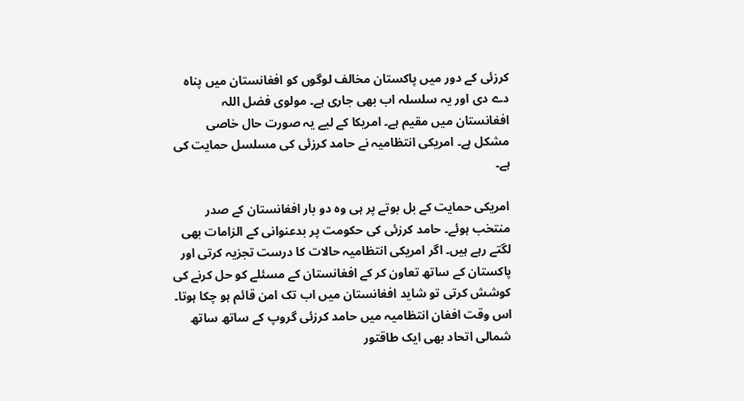کرزئی کے دور میں پاکستان مخالف لوگوں کو افغانستان میں پناہ دے دی اور یہ سلسلہ اب بھی جاری ہے۔ مولوی فضل اللہ افغانستان میں مقیم ہے۔ امریکا کے لیے یہ صورت حال خاصی مشکل ہے۔ امریکی انتظامیہ نے حامد کرزئی کی مسلسل حمایت کی ہے۔

امریکی حمایت کے بل بوتے پر ہی وہ دو بار افغانستان کے صدر منتخب ہوئے۔ حامد کرزئی کی حکومت پر بدعنوانی کے الزامات بھی لگتے رہے ہیں۔ اگر امریکی انتظامیہ حالات کا درست تجزیہ کرتی اور پاکستان کے ساتھ تعاون کر کے افغانستان کے مسئلے کو حل کرنے کی کوشش کرتی تو شاید افغانستان میں اب تک امن قائم ہو چکا ہوتا۔ اس وقت افغان انتظامیہ میں حامد کرزئی گروپ کے ساتھ ساتھ شمالی اتحاد بھی ایک طاقتور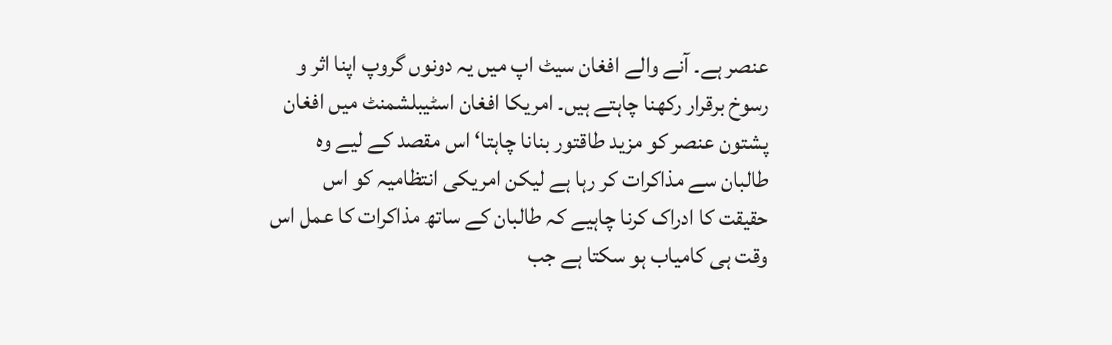عنصر ہے۔ آنے والے افغان سیٹ اپ میں یہ دونوں گروپ اپنا اثر و رسوخ برقرار رکھنا چاہتے ہیں۔ امریکا افغان اسٹیبلشمنٹ میں افغان پشتون عنصر کو مزید طاقتور بنانا چاہتا‘ اس مقصد کے لیے وہ طالبان سے مذاکرات کر رہا ہے لیکن امریکی انتظامیہ کو اس حقیقت کا ادراک کرنا چاہیے کہ طالبان کے ساتھ مذاکرات کا عمل اس وقت ہی کامیاب ہو سکتا ہے جب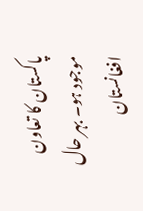پاکستان کا تعاون موجود ہو۔ بہر حال افغانستان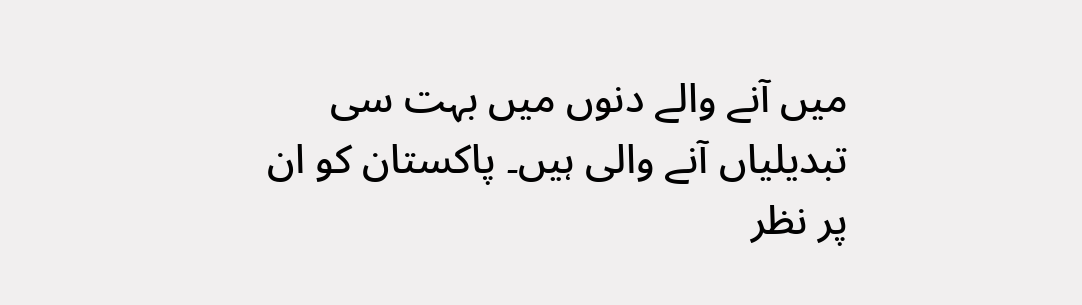میں آنے والے دنوں میں بہت سی تبدیلیاں آنے والی ہیں۔ پاکستان کو ان پر نظر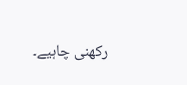رکھنی چاہیے۔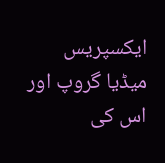ایکسپریس میڈیا گروپ اور اس کی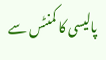پالیسی کا کمنٹس سے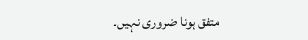متفق ہونا ضروری نہیں۔